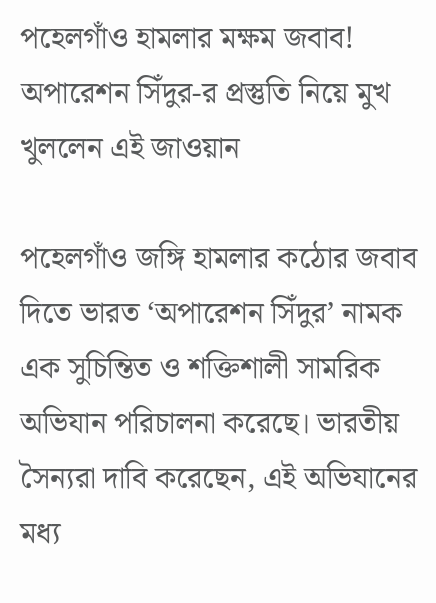পহেলগাঁও হামলার মক্ষম জবাব! অপারেশন সিঁদুর-র প্রস্তুতি নিয়ে মুখ খুললেন এই জাওয়ান

পহেলগাঁও জঙ্গি হামলার কঠোর জবাব দিতে ভারত ‘অপারেশন সিঁদুর’ নামক এক সুচিন্তিত ও শক্তিশালী সামরিক অভিযান পরিচালনা করেছে। ভারতীয় সৈন্যরা দাবি করেছেন, এই অভিযানের মধ্য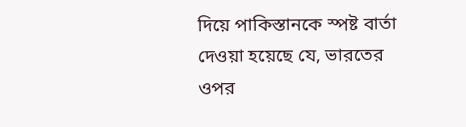দিয়ে পাকিস্তানকে স্পষ্ট বার্তা দেওয়া হয়েছে যে, ভারতের ওপর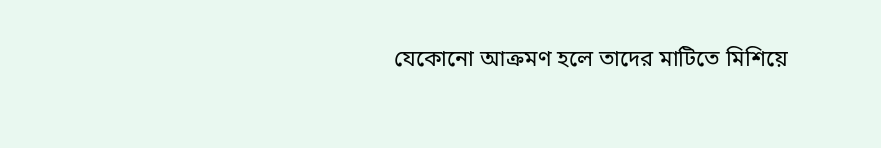যেকোনো আক্রমণ হলে তাদের মাটিতে মিশিয়ে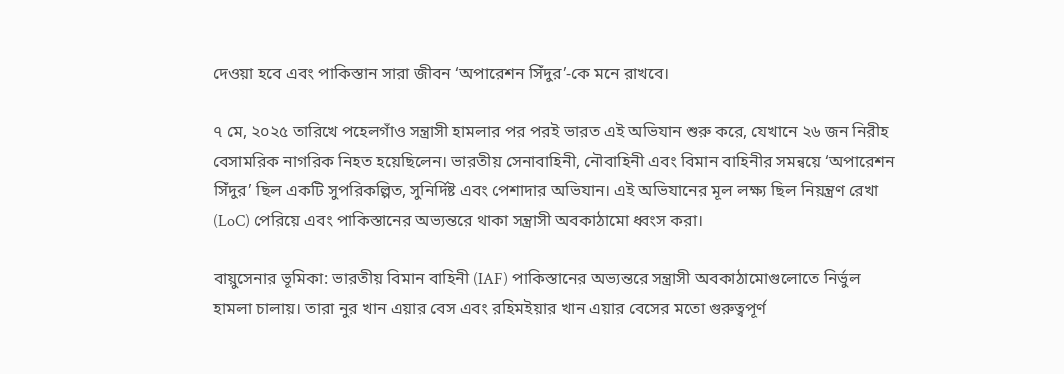দেওয়া হবে এবং পাকিস্তান সারা জীবন ‘অপারেশন সিঁদুর’-কে মনে রাখবে।

৭ মে, ২০২৫ তারিখে পহেলগাঁও সন্ত্রাসী হামলার পর পরই ভারত এই অভিযান শুরু করে, যেখানে ২৬ জন নিরীহ বেসামরিক নাগরিক নিহত হয়েছিলেন। ভারতীয় সেনাবাহিনী, নৌবাহিনী এবং বিমান বাহিনীর সমন্বয়ে ‘অপারেশন সিঁদুর’ ছিল একটি সুপরিকল্পিত, সুনির্দিষ্ট এবং পেশাদার অভিযান। এই অভিযানের মূল লক্ষ্য ছিল নিয়ন্ত্রণ রেখা (LoC) পেরিয়ে এবং পাকিস্তানের অভ্যন্তরে থাকা সন্ত্রাসী অবকাঠামো ধ্বংস করা।

বায়ুসেনার ভূমিকা: ভারতীয় বিমান বাহিনী (IAF) পাকিস্তানের অভ্যন্তরে সন্ত্রাসী অবকাঠামোগুলোতে নির্ভুল হামলা চালায়। তারা নুর খান এয়ার বেস এবং রহিমইয়ার খান এয়ার বেসের মতো গুরুত্বপূর্ণ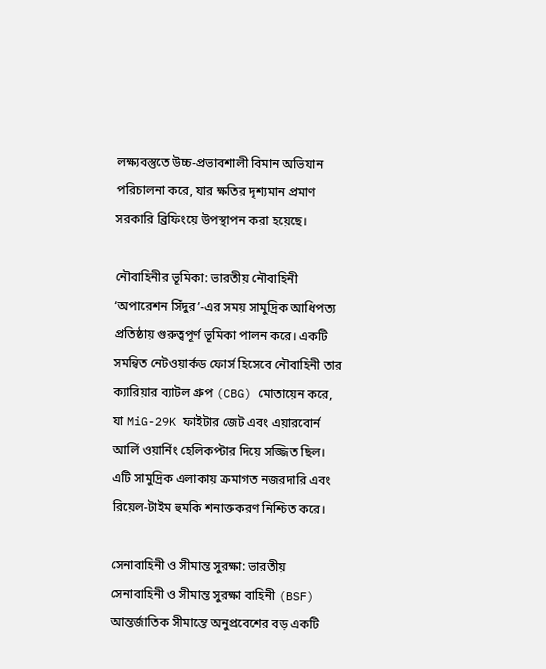লক্ষ্যবস্তুতে উচ্চ-প্রভাবশালী বিমান অভিযান পরিচালনা করে, যার ক্ষতির দৃশ্যমান প্রমাণ সরকারি ব্রিফিংয়ে উপস্থাপন করা হয়েছে।

নৌবাহিনীর ভূমিকা: ভারতীয় নৌবাহিনী ‘অপারেশন সিঁদুর’-এর সময় সামুদ্রিক আধিপত্য প্রতিষ্ঠায় গুরুত্বপূর্ণ ভূমিকা পালন করে। একটি সমন্বিত নেটওয়ার্কড ফোর্স হিসেবে নৌবাহিনী তার ক্যারিয়ার ব্যাটল গ্রুপ (CBG) মোতায়েন করে, যা MiG-29K ফাইটার জেট এবং এয়ারবোর্ন আর্লি ওয়ার্নিং হেলিকপ্টার দিয়ে সজ্জিত ছিল। এটি সামুদ্রিক এলাকায় ক্রমাগত নজরদারি এবং রিয়েল-টাইম হুমকি শনাক্তকরণ নিশ্চিত করে।

সেনাবাহিনী ও সীমান্ত সুরক্ষা: ভারতীয় সেনাবাহিনী ও সীমান্ত সুরক্ষা বাহিনী (BSF) আন্তর্জাতিক সীমান্তে অনুপ্রবেশের বড় একটি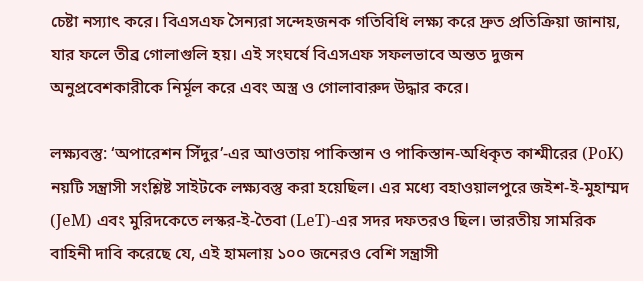চেষ্টা নস্যাৎ করে। বিএসএফ সৈন্যরা সন্দেহজনক গতিবিধি লক্ষ্য করে দ্রুত প্রতিক্রিয়া জানায়, যার ফলে তীব্র গোলাগুলি হয়। এই সংঘর্ষে বিএসএফ সফলভাবে অন্তত দুজন অনুপ্রবেশকারীকে নির্মূল করে এবং অস্ত্র ও গোলাবারুদ উদ্ধার করে।

লক্ষ্যবস্তু: ‘অপারেশন সিঁদুর’-এর আওতায় পাকিস্তান ও পাকিস্তান-অধিকৃত কাশ্মীরের (PoK) নয়টি সন্ত্রাসী সংশ্লিষ্ট সাইটকে লক্ষ্যবস্তু করা হয়েছিল। এর মধ্যে বহাওয়ালপুরে জইশ-ই-মুহাম্মদ (JeM) এবং মুরিদকেতে লস্কর-ই-তৈবা (LeT)-এর সদর দফতরও ছিল। ভারতীয় সামরিক বাহিনী দাবি করেছে যে, এই হামলায় ১০০ জনেরও বেশি সন্ত্রাসী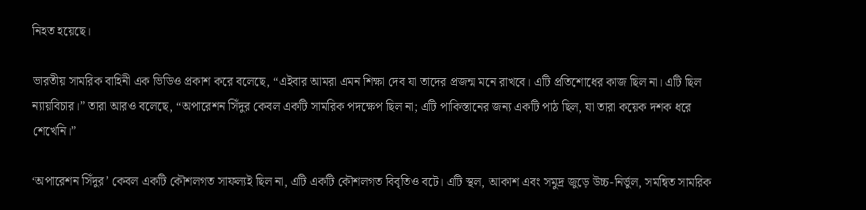নিহত হয়েছে।

ভারতীয় সামরিক বাহিনী এক ভিডিও প্রকাশ করে বলেছে, “এইবার আমরা এমন শিক্ষা দেব যা তাদের প্রজন্ম মনে রাখবে। এটি প্রতিশোধের কাজ ছিল না। এটি ছিল ন্যায়বিচার।” তারা আরও বলেছে, “অপারেশন সিঁদুর কেবল একটি সামরিক পদক্ষেপ ছিল না; এটি পাকিস্তানের জন্য একটি পাঠ ছিল, যা তারা কয়েক দশক ধরে শেখেনি।”

‘অপারেশন সিঁদুর’ কেবল একটি কৌশলগত সাফল্যই ছিল না, এটি একটি কৌশলগত বিবৃতিও বটে। এটি স্থল, আকাশ এবং সমুদ্র জুড়ে উচ্চ-নির্ভুল, সমন্বিত সামরিক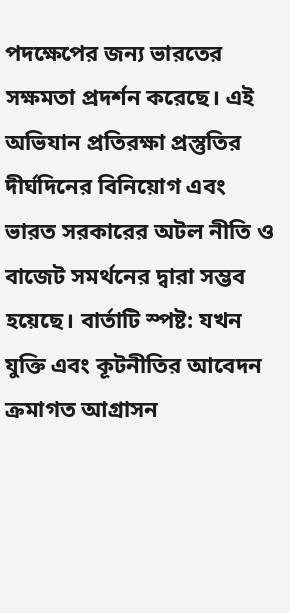পদক্ষেপের জন্য ভারতের সক্ষমতা প্রদর্শন করেছে। এই অভিযান প্রতিরক্ষা প্রস্তুতির দীর্ঘদিনের বিনিয়োগ এবং ভারত সরকারের অটল নীতি ও বাজেট সমর্থনের দ্বারা সম্ভব হয়েছে। বার্তাটি স্পষ্ট: যখন যুক্তি এবং কূটনীতির আবেদন ক্রমাগত আগ্রাসন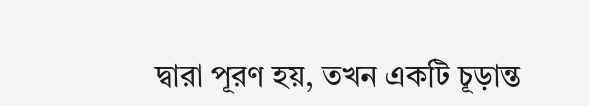দ্বারা পূরণ হয়, তখন একটি চূড়ান্ত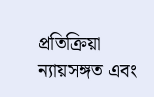প্রতিক্রিয়া ন্যায়সঙ্গত এবং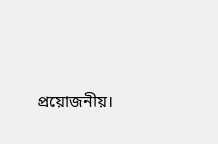প্রয়োজনীয়।